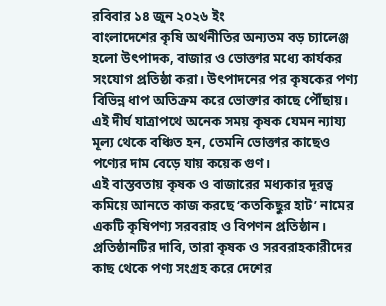রবিবার ১৪ জুন ২০২৬ ইং
বাংলাদেশের কৃষি অর্থনীতির অন্যতম বড় চ্যালেঞ্জ হলো উৎপাদক, বাজার ও ভোক্তার মধ্যে কার্যকর সংযোগ প্রতিষ্ঠা করা। উৎপাদনের পর কৃষকের পণ্য বিভিন্ন ধাপ অতিক্রম করে ভোক্তার কাছে পৌঁছায়। এই দীর্ঘ যাত্রাপথে অনেক সময় কৃষক যেমন ন্যায্য মূল্য থেকে বঞ্চিত হন, তেমনি ভোক্তার কাছেও পণ্যের দাম বেড়ে যায় কয়েক গুণ।
এই বাস্তবতায় কৃষক ও বাজারের মধ্যকার দূরত্ব কমিয়ে আনতে কাজ করছে ‘কতকিছুর হাট’ নামের একটি কৃষিপণ্য সরবরাহ ও বিপণন প্রতিষ্ঠান। প্রতিষ্ঠানটির দাবি, তারা কৃষক ও সরবরাহকারীদের কাছ থেকে পণ্য সংগ্রহ করে দেশের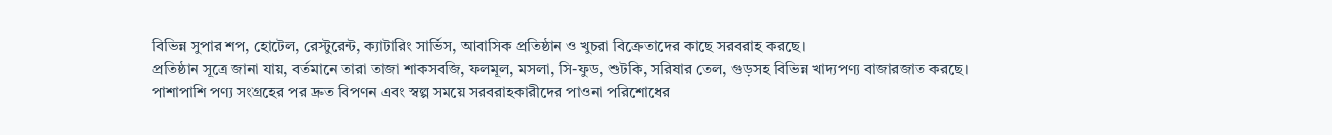বিভিন্ন সুপার শপ, হোটেল, রেস্টুরেন্ট, ক্যাটারিং সার্ভিস, আবাসিক প্রতিষ্ঠান ও খুচরা বিক্রেতাদের কাছে সরবরাহ করছে।
প্রতিষ্ঠান সূত্রে জানা যায়, বর্তমানে তারা তাজা শাকসবজি, ফলমূল, মসলা, সি-ফুড, শুটকি, সরিষার তেল, গুড়সহ বিভিন্ন খাদ্যপণ্য বাজারজাত করছে। পাশাপাশি পণ্য সংগ্রহের পর দ্রুত বিপণন এবং স্বল্প সময়ে সরবরাহকারীদের পাওনা পরিশোধের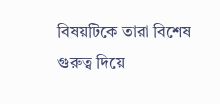বিষয়টিকে তারা বিশেষ গুরুত্ব দিয়ে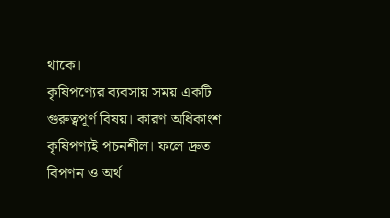থাকে।
কৃষিপণ্যের ব্যবসায় সময় একটি গুরুত্বপূর্ণ বিষয়। কারণ অধিকাংশ কৃষিপণ্যই পচনশীল। ফলে দ্রুত বিপণন ও অর্থ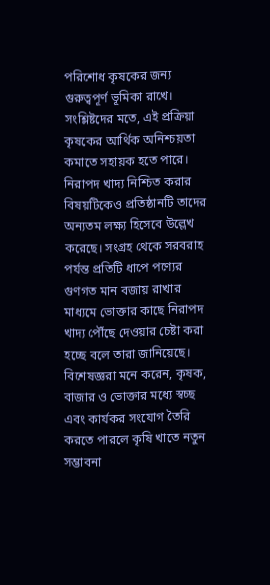পরিশোধ কৃষকের জন্য গুরুত্বপূর্ণ ভূমিকা রাখে। সংশ্লিষ্টদের মতে, এই প্রক্রিয়া কৃষকের আর্থিক অনিশ্চয়তা কমাতে সহায়ক হতে পারে।
নিরাপদ খাদ্য নিশ্চিত করার বিষয়টিকেও প্রতিষ্ঠানটি তাদের অন্যতম লক্ষ্য হিসেবে উল্লেখ করেছে। সংগ্রহ থেকে সরবরাহ পর্যন্ত প্রতিটি ধাপে পণ্যের গুণগত মান বজায় রাখার মাধ্যমে ভোক্তার কাছে নিরাপদ খাদ্য পৌঁছে দেওয়ার চেষ্টা করা হচ্ছে বলে তারা জানিয়েছে।
বিশেষজ্ঞরা মনে করেন, কৃষক, বাজার ও ভোক্তার মধ্যে স্বচ্ছ এবং কার্যকর সংযোগ তৈরি করতে পারলে কৃষি খাতে নতুন সম্ভাবনা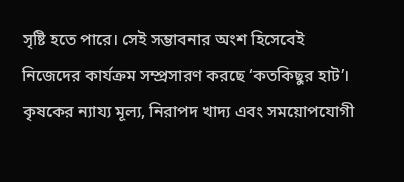সৃষ্টি হতে পারে। সেই সম্ভাবনার অংশ হিসেবেই নিজেদের কার্যক্রম সম্প্রসারণ করছে ‘কতকিছুর হাট’।
কৃষকের ন্যায্য মূল্য, নিরাপদ খাদ্য এবং সময়োপযোগী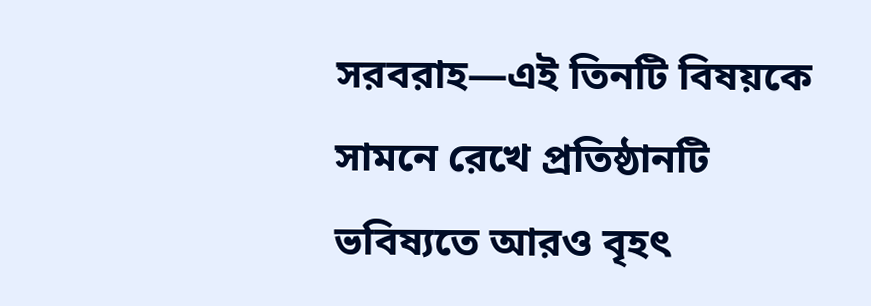সরবরাহ—এই তিনটি বিষয়কে সামনে রেখে প্রতিষ্ঠানটি ভবিষ্যতে আরও বৃহৎ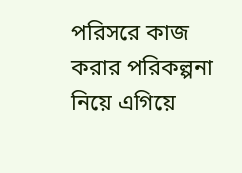পরিসরে কাজ করার পরিকল্পনা নিয়ে এগিয়ে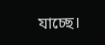যাচ্ছে।